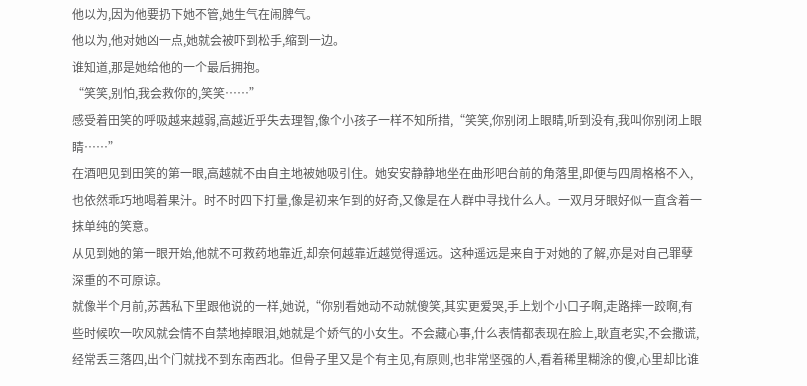他以为,因为他要扔下她不管,她生气在闹脾气。
他以为,他对她凶一点,她就会被吓到松手,缩到一边。
谁知道,那是她给他的一个最后拥抱。
“笑笑,别怕,我会救你的,笑笑……”
感受着田笑的呼吸越来越弱,高越近乎失去理智,像个小孩子一样不知所措,“笑笑,你别闭上眼睛,听到没有,我叫你别闭上眼睛……”
在酒吧见到田笑的第一眼,高越就不由自主地被她吸引住。她安安静静地坐在曲形吧台前的角落里,即便与四周格格不入,也依然乖巧地喝着果汁。时不时四下打量,像是初来乍到的好奇,又像是在人群中寻找什么人。一双月牙眼好似一直含着一抹单纯的笑意。
从见到她的第一眼开始,他就不可救药地靠近,却奈何越靠近越觉得遥远。这种遥远是来自于对她的了解,亦是对自己罪孽深重的不可原谅。
就像半个月前,苏茜私下里跟他说的一样,她说,“你别看她动不动就傻笑,其实更爱哭,手上划个小口子啊,走路摔一跤啊,有些时候吹一吹风就会情不自禁地掉眼泪,她就是个娇气的小女生。不会藏心事,什么表情都表现在脸上,耿直老实,不会撒谎,经常丢三落四,出个门就找不到东南西北。但骨子里又是个有主见,有原则,也非常坚强的人,看着稀里糊涂的傻,心里却比谁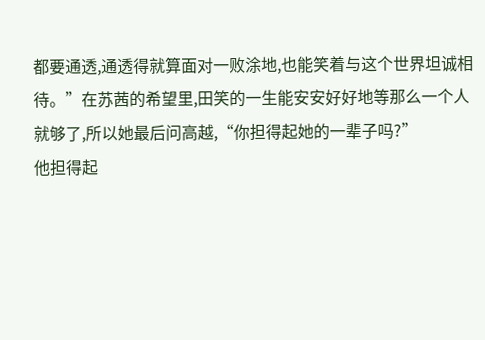都要通透,通透得就算面对一败涂地,也能笑着与这个世界坦诚相待。”在苏茜的希望里,田笑的一生能安安好好地等那么一个人就够了,所以她最后问高越,“你担得起她的一辈子吗?”
他担得起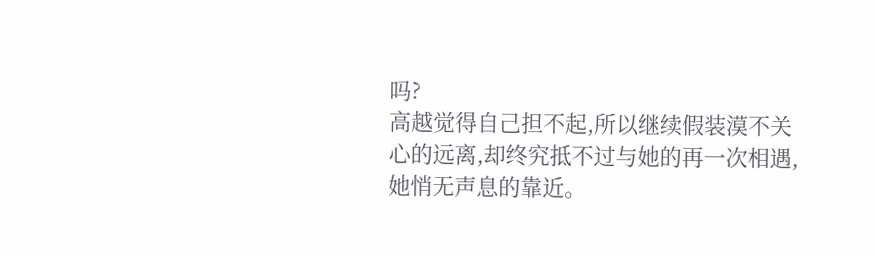吗?
高越觉得自己担不起,所以继续假装漠不关心的远离,却终究抵不过与她的再一次相遇,她悄无声息的靠近。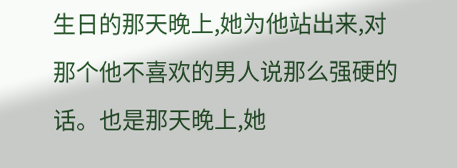生日的那天晚上,她为他站出来,对那个他不喜欢的男人说那么强硬的话。也是那天晚上,她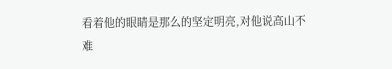看着他的眼睛是那么的坚定明亮,对他说高山不难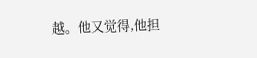越。他又觉得,他担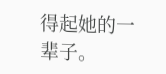得起她的一辈子。